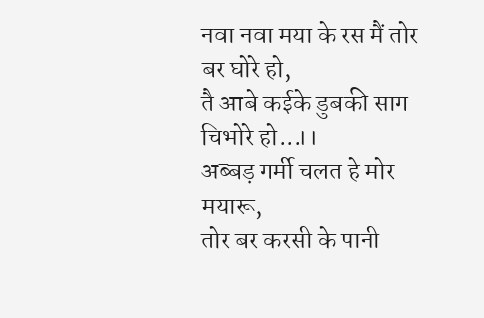नवा नवा मया के रस मैं तोर बर घोरे हो,
तै आबे कईके डुबकी साग चिभोरे हो...।।
अब्बड़ गर्मी चलत हे मोर मयारू,
तोर बर करसी के पानी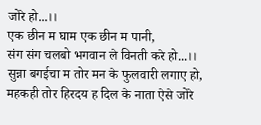जोरे हो...।।
एक छीन म घाम एक छीन म पानी,
संग संग चलबो भगवान ले विनती करे हो...।।
सुन्ना बगईचा म तोर मन के फुलवारी लगाए हो,
महकही तोर हिरदय ह दिल के नाता ऐसे जोरे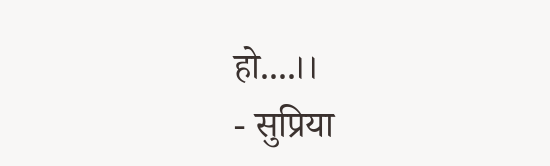हो....।।
- सुप्रिया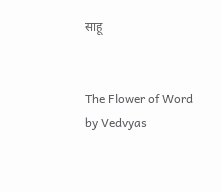साहू


The Flower of Word by Vedvyas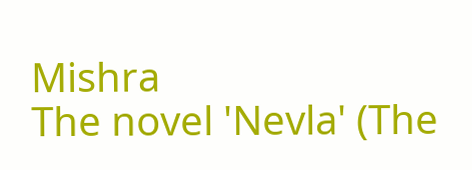Mishra
The novel 'Nevla' (The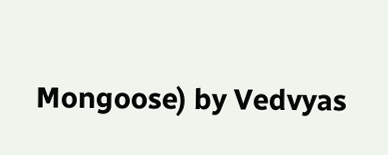Mongoose) by Vedvyas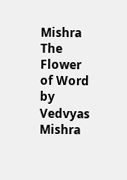Mishra
The Flower of Word by Vedvyas Mishra